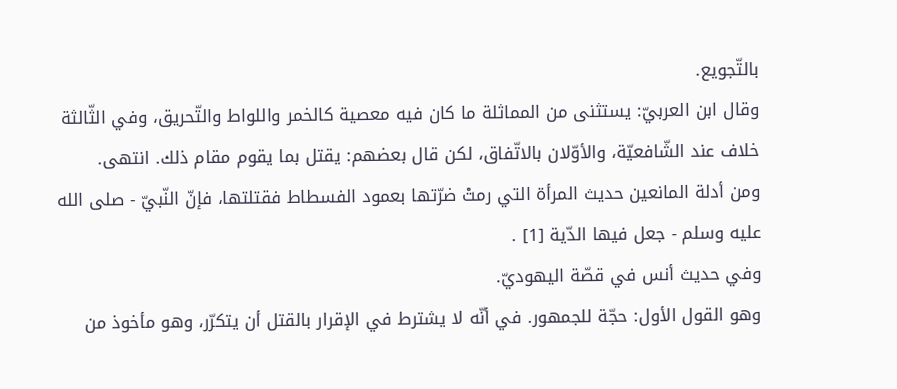بالتّجويع.
وقال ابن العربيّ: يستثنى من المماثلة ما كان فيه معصية كالخمر واللواط والتّحريق، وفي الثّالثة خلاف عند الشّافعيّة، والأوّلان بالاتّفاق، لكن قال بعضهم: يقتل بما يقوم مقام ذلك. انتهى.
ومن أدلة المانعين حديث المرأة التي رمتْ ضرّتها بعمود الفسطاط فقتلتها، فإنّ النّبيّ - صلى الله عليه وسلم - جعل فيها الدّية [1] .
وفي حديث أنس في قصّة اليهوديّ.
وهو القول الأول: حجّة للجمهور. في أنّه لا يشترط في الإقرار بالقتل أن يتكرّر، وهو مأخوذ من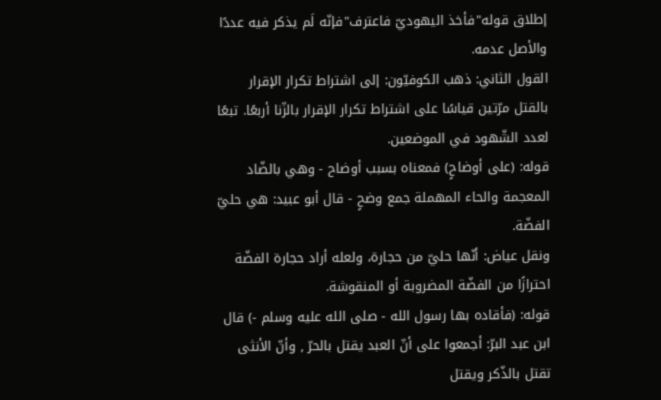إطلاق قوله"فأخذ اليهوديّ فاعترف"فإنّه لَم يذكر فيه عددًا والأصل عدمه.
القول الثاني: ذهب الكوفيّون: إلى اشتراط تكرار الإقرار بالقتل مرّتين قياسًا على اشتراط تكرار الإقرار بالزّنا أربعًا. تبعًا لعدد الشّهود في الموضعين.
قوله: (على أوضاحٍ) فمعناه بسبب أوضاح - وهي بالضّاد المعجمة والحاء المهملة جمع وضحٍ - قال أبو عبيد: هي حليّ الفضّة.
ونقل عياض: أنّها حليّ من حجارة، ولعله أراد حجارة الفضّة احترازًا من الفضّة المضروبة أو المنقوشة.
قوله: (فأقاده بها رسول الله - صلى الله عليه وسلم -) قال ابن عبد البرّ: أجمعوا على أنّ العبد يقتل بالحرّ , وأنّ الأنثى تقتل بالذّكر ويقتل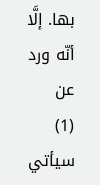بها. إلَّا أنّه ورد عن
(1) سيأتي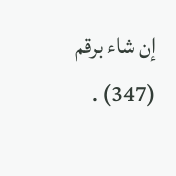إن شاء برقم (347) .